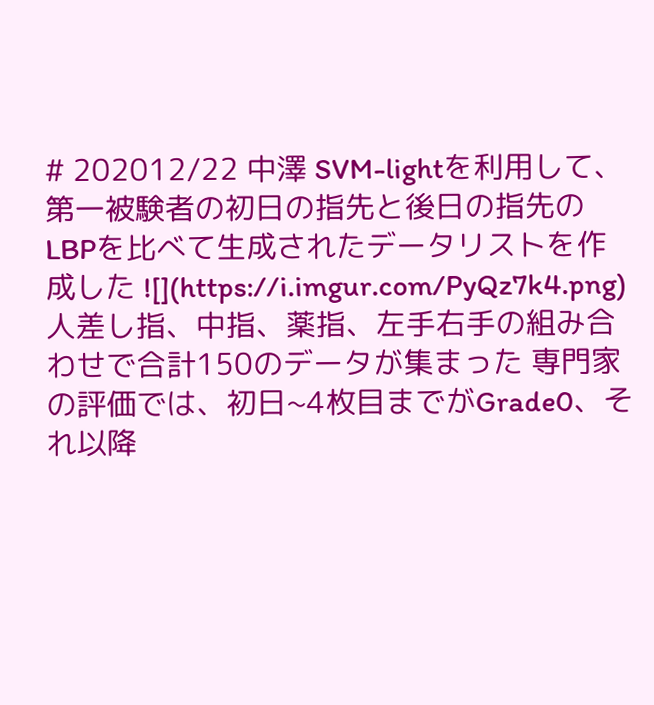# 202012/22 中澤 SVM-lightを利用して、第一被験者の初日の指先と後日の指先のLBPを比べて生成されたデータリストを作成した ![](https://i.imgur.com/PyQz7k4.png) 人差し指、中指、薬指、左手右手の組み合わせで合計150のデータが集まった 専門家の評価では、初日~4枚目までがGrade0、それ以降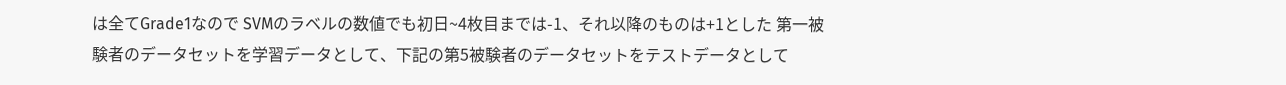は全てGrade1なので SVMのラベルの数値でも初日~4枚目までは-1、それ以降のものは+1とした 第一被験者のデータセットを学習データとして、下記の第5被験者のデータセットをテストデータとして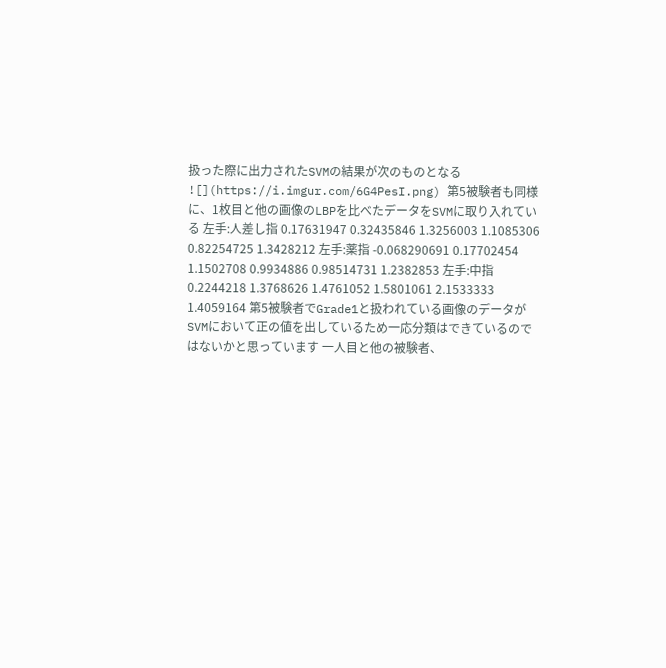扱った際に出力されたSVMの結果が次のものとなる ![](https://i.imgur.com/6G4PesI.png) 第5被験者も同様に、1枚目と他の画像のLBPを比べたデータをSVMに取り入れている 左手:人差し指 0.17631947 0.32435846 1.3256003 1.1085306 0.82254725 1.3428212 左手:薬指 -0.068290691 0.17702454 1.1502708 0.9934886 0.98514731 1.2382853 左手:中指 0.2244218 1.3768626 1.4761052 1.5801061 2.1533333 1.4059164 第5被験者でGrade1と扱われている画像のデータがSVMにおいて正の値を出しているため一応分類はできているのではないかと思っています 一人目と他の被験者、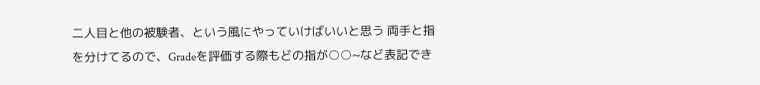二人目と他の被験者、という風にやっていけばいいと思う 両手と指を分けてるので、Gradeを評価する際もどの指が○○~など表記でき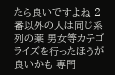たら良いですよね 2番以外の人は同じ系列の薬 男女等カテゴライズを行ったほうが良いかも 専門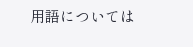用語については